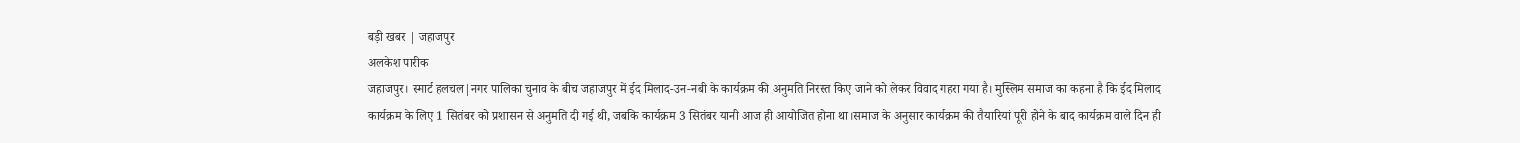बड़ी खबर | जहाजपुर
अलकेश पारीक
जहाजपुर। स्मार्ट हलचल|नगर पालिका चुनाव के बीच जहाजपुर में ईद मिलाद-उन-नबी के कार्यक्रम की अनुमति निरस्त किए जाने को लेकर विवाद गहरा गया है। मुस्लिम समाज का कहना है कि ईद मिलाद कार्यक्रम के लिए 1 सितंबर को प्रशासन से अनुमति दी गई थी, जबकि कार्यक्रम 3 सितंबर यानी आज ही आयोजित होना था।समाज के अनुसार कार्यक्रम की तैयारियां पूरी होने के बाद कार्यक्रम वाले दिन ही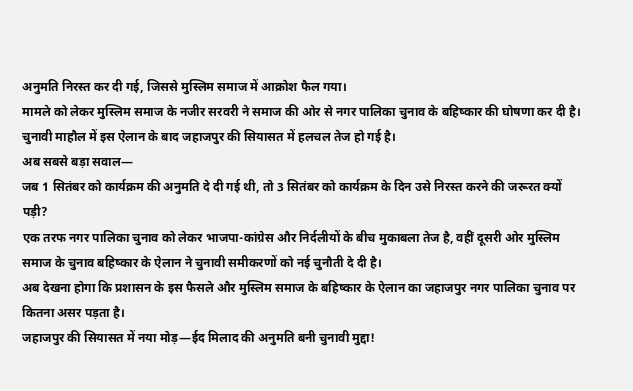अनुमति निरस्त कर दी गई, जिससे मुस्लिम समाज में आक्रोश फैल गया।
मामले को लेकर मुस्लिम समाज के नजीर सरवरी ने समाज की ओर से नगर पालिका चुनाव के बहिष्कार की घोषणा कर दी है। चुनावी माहौल में इस ऐलान के बाद जहाजपुर की सियासत में हलचल तेज हो गई है।
अब सबसे बड़ा सवाल—
जब 1 सितंबर को कार्यक्रम की अनुमति दे दी गई थी, तो 3 सितंबर को कार्यक्रम के दिन उसे निरस्त करने की जरूरत क्यों पड़ी?
एक तरफ नगर पालिका चुनाव को लेकर भाजपा-कांग्रेस और निर्दलीयों के बीच मुकाबला तेज है, वहीं दूसरी ओर मुस्लिम समाज के चुनाव बहिष्कार के ऐलान ने चुनावी समीकरणों को नई चुनौती दे दी है।
अब देखना होगा कि प्रशासन के इस फैसले और मुस्लिम समाज के बहिष्कार के ऐलान का जहाजपुर नगर पालिका चुनाव पर कितना असर पड़ता है।
जहाजपुर की सियासत में नया मोड़—ईद मिलाद की अनुमति बनी चुनावी मुद्दा!